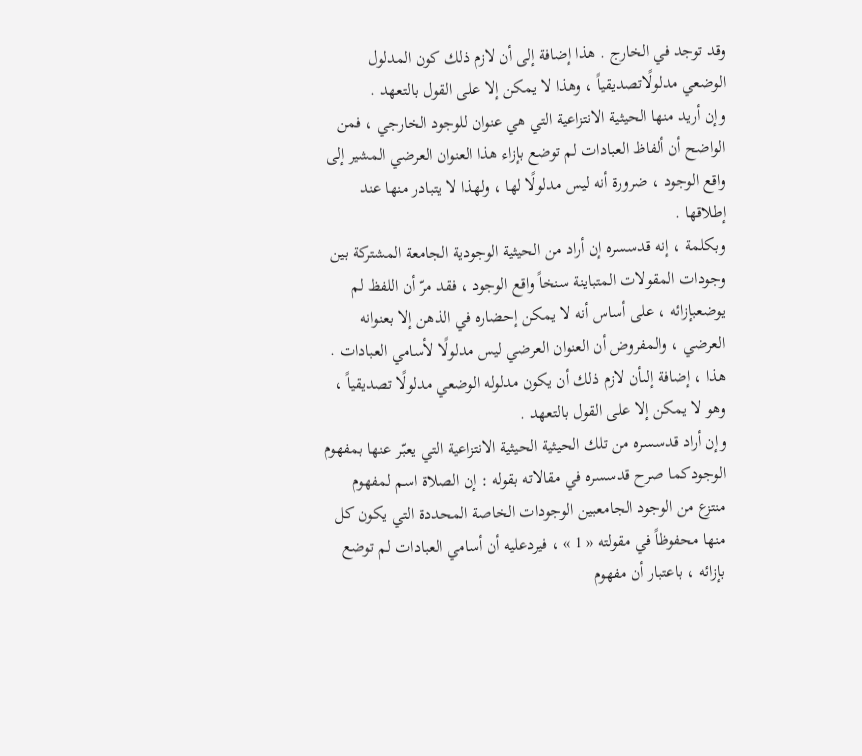وقد توجد في الخارج . هذا إضافة إلى أن لازم ذلك كون المدلول الوضعي مدلولًاتصديقياً ، وهذا لا يمكن إلا على القول بالتعهد .
وإن أريد منها الحيثية الانتزاعية التي هي عنوان للوجود الخارجي ، فمن الواضح أن ألفاظ العبادات لم توضع بإزاء هذا العنوان العرضي المشير إلى واقع الوجود ، ضرورة أنه ليس مدلولًا لها ، ولهذا لا يتبادر منها عند إطلاقها .
وبكلمة ، إنه قدسسره إن أراد من الحيثية الوجودية الجامعة المشتركة بين وجودات المقولات المتباينة سنخاً واقع الوجود ، فقد مرّ أن اللفظ لم يوضعبإزائه ، على أساس أنه لا يمكن إحضاره في الذهن إلا بعنوانه العرضي ، والمفروض أن العنوان العرضي ليس مدلولًا لأسامي العبادات .
هذا ، إضافة إلىأن لازم ذلك أن يكون مدلوله الوضعي مدلولًا تصديقياً ، وهو لا يمكن إلا على القول بالتعهد .
وإن أراد قدسسره من تلك الحيثية الحيثية الانتزاعية التي يعبّر عنها بمفهوم الوجودكما صرح قدسسره في مقالاته بقوله : إن الصلاة اسم لمفهوم منتزع من الوجود الجامعبين الوجودات الخاصة المحددة التي يكون كل منها محفوظاً في مقولته « 1 » ، فيردعليه أن أسامي العبادات لم توضع بإزائه ، باعتبار أن مفهوم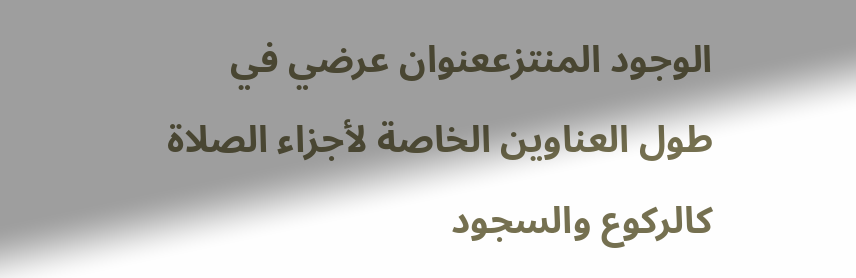الوجود المنتزععنوان عرضي في طول العناوين الخاصة لأجزاء الصلاة كالركوع والسجود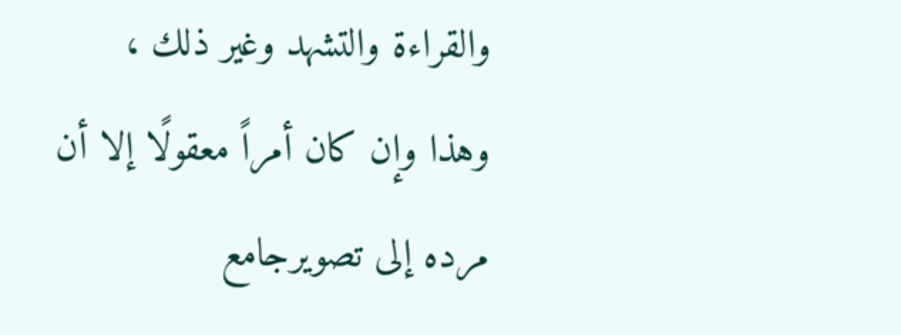والقراءة والتشهد وغير ذلك ، وهذا وإن كان أمراً معقولًا إلا أن مرده إلى تصويرجامع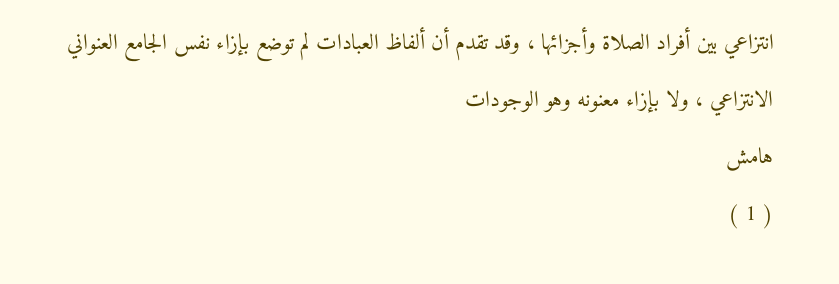انتزاعي بين أفراد الصلاة وأجزائها ، وقد تقدم أن ألفاظ العبادات لم توضع بإزاء نفس الجامع العنواني الانتزاعي ، ولا بإزاء معنونه وهو الوجودات
هامش
( 1 )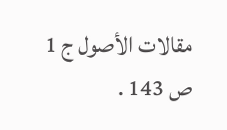مقالات الأصول ج 1 ص 143 .